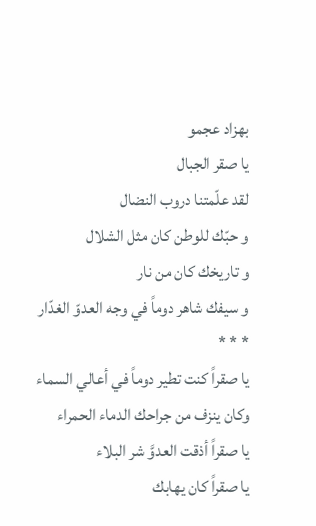بهزاد عجمو
يا صقر الجبال
لقد علّمتنا دروب النضال
و حبّك للوطن كان مثل الشلال
و تاريخك كان من نار
و سيفك شاهر دوماً في وجه العدوّ الغدّار
* * *
يا صقراً كنت تطير دوماً في أعالي السماء
وكان ينزف من جراحك الدماء الحمراء
يا صقراً أذقت العدوَّ شر البلاء
يا صقراً كان يهابك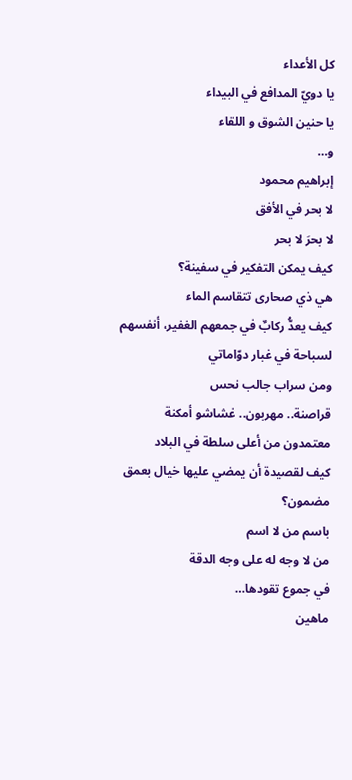كل الأعداء
يا دويّ المدافع في البيداء
يا حنين الشوق و اللقاء
و…
إبراهيم محمود
لا بحر في الأفق
لا بحرَ لا بحر
كيف يمكن التفكير في سفينة؟
هي ذي صحارى تتقاسم الماء
كيف يعدُّ ركابٌ في جمعهم الغفير، أنفسهم لسباحة في غبار دوّاماتي
ومن سراب جالب نحس
قراصنة.. مهربون.. غشاشو أمكنة
معتمدون من أعلى سلطة في البلاد
كيف لقصيدة أن يمضي عليها خيال بعمق مضمون؟
باسم من لا اسم
من لا وجه له على وجه الدقة
في جموع تقودها…
ماهين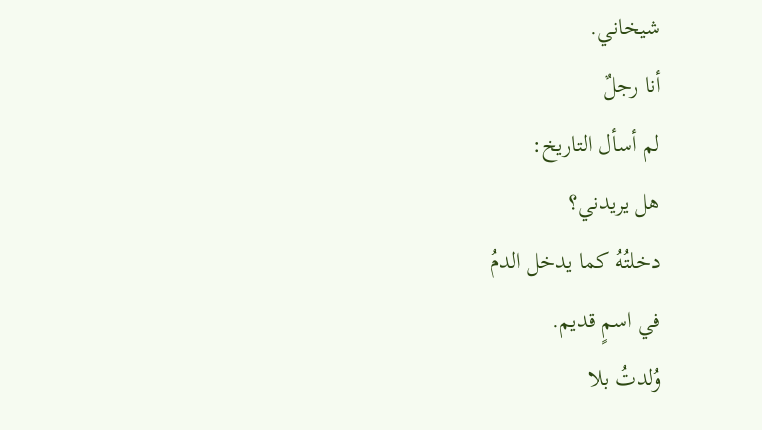شيخاني.
أنا رجلٌ
لم أسأل التاريخ:
هل يريدني؟
دخلتُهُ كما يدخل الدمُ
في اسمٍ قديم.
وُلدتُ بلا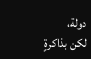دولة،
لكن بذاكرةٍ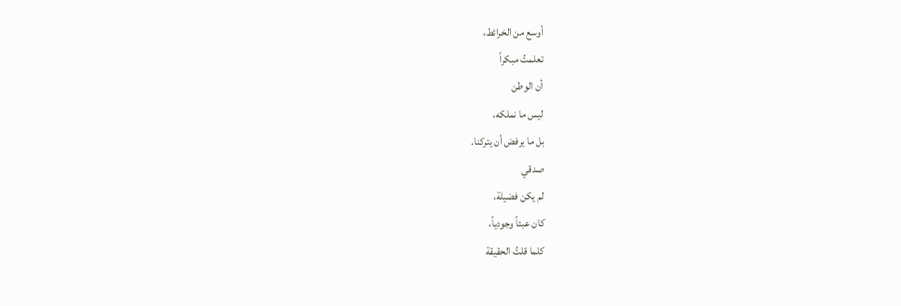أوسع من الخرائط،
تعلمتُ مبكراً
أن الوطن
ليس ما نملكه،
بل ما يرفض أن يتركنا.
صدقي
لم يكن فضيلة،
كان عبئاً وجودياً،
كلما قلتُ الحقيقة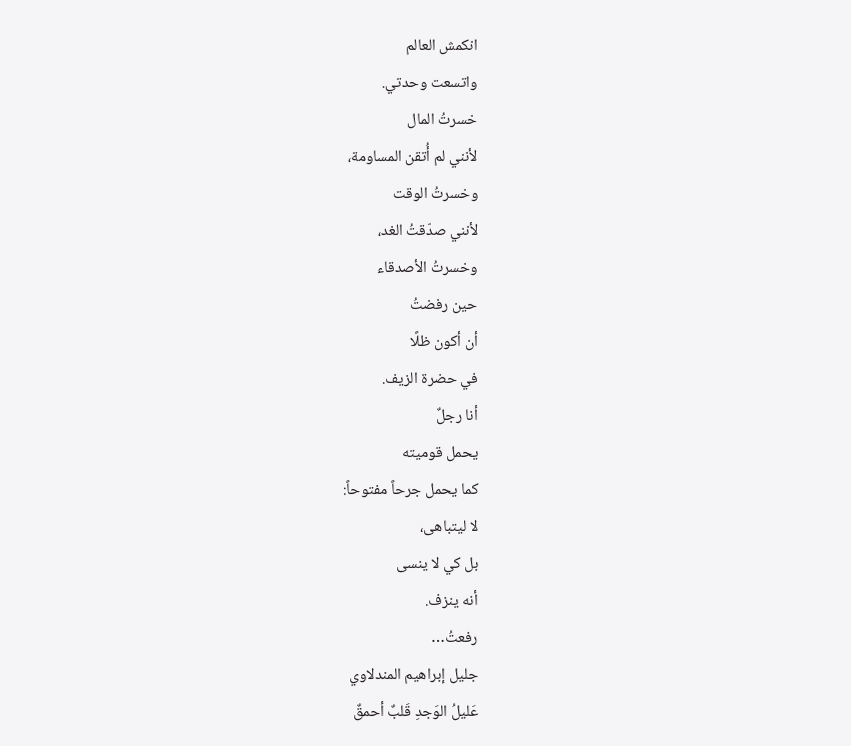انكمش العالم
واتسعت وحدتي.
خسرتُ المال
لأنني لم أُتقن المساومة،
وخسرتُ الوقت
لأنني صدّقتُ الغد،
وخسرتُ الأصدقاء
حين رفضتُ
أن أكون ظلًا
في حضرة الزيف.
أنا رجلٌ
يحمل قوميته
كما يحمل جرحاً مفتوحاً:
لا ليتباهى،
بل كي لا ينسى
أنه ينزف.
رفعتُ…
جليل إبراهيم المندلاوي
عَليلُ الوَجدِ قَلبٌ أحمقٌ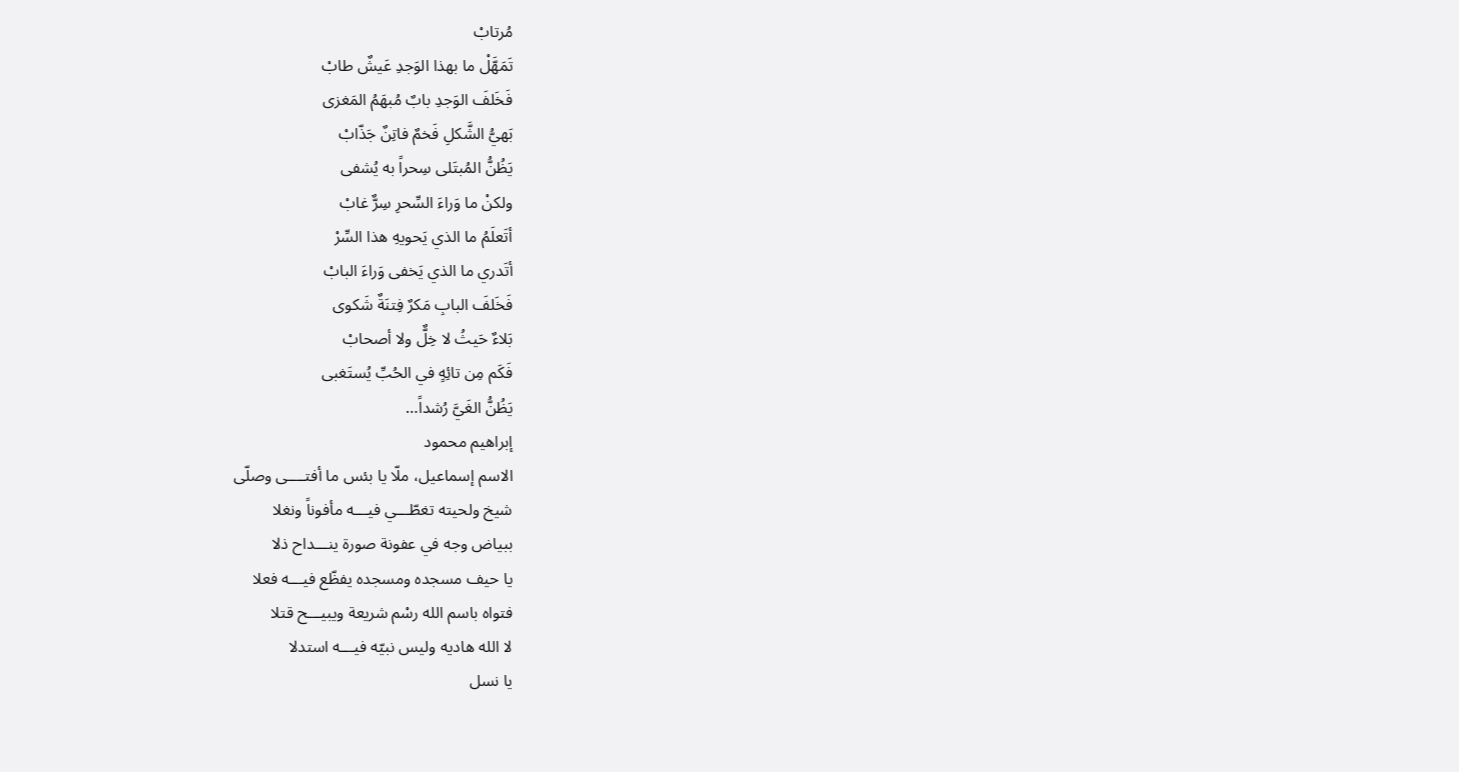مُرتابْ
تَمَهَّلْ ما بهذا الوَجدِ عَيشٌ طابْ
فَخَلفَ الوَجدِ بابٌ مُبهَمُ المَغزى
بَهيُّ الشَّكلِ فَخمٌ فاتِنٌ جَذّابْ
يَظُنُّ المُبتَلى سِحراً به يُشفى
ولكنْ ما وَراءَ السِّحرِ سِرٌّ غابْ
أتَعلَمُ ما الذي يَحويهِ هذا السِّرْ
أتَدري ما الذي يَخفى وَراءَ البابْ
فَخَلفَ البابِ مَكرٌ فِتنَةٌ شَكوى
بَلاءٌ حَيثُ لا خِلٌّ ولا أصحابْ
فَكَم مِن تائِهٍ في الحُبِّ يُستَغبى
يَظُنُّ الغَيَّ رُشداً…
إبراهيم محمود
الاسم إسماعيل، ملّا يا بئس ما أفتــــى وصلّى
شيخ ولحيته تغطّـــي فيـــه مأفوناً ونغلا
ببياض وجه في عفونة صورة ينـــداح ذلا
يا حيف مسجده ومسجده يفظّع فيـــه فعلا
فتواه باسم الله رسْم شريعة ويبيـــح قتلا
لا الله هاديه وليس نبيّه فيـــه استدلا
يا نسل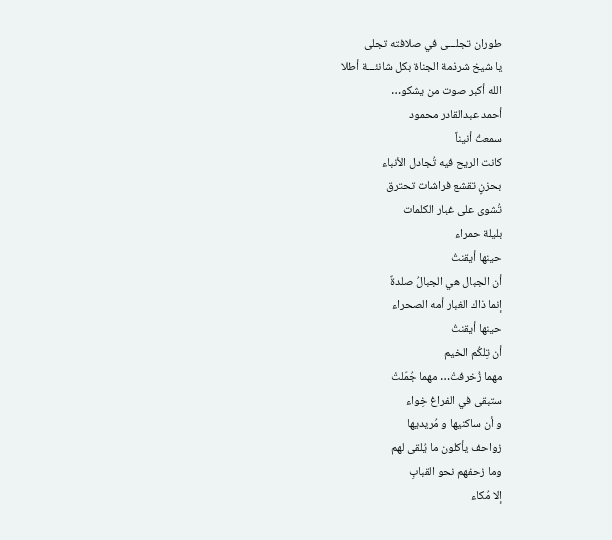طوران تجلـــى في صلافته تجلى
يا شيخ شرذمة الجناة بكل شانئـــة أطلا
الله أكبر صوت من يشكو…
أحمد عبدالقادر محمود
سمعتُ أنيناً
كانت الريح فيه تُجادل الأنباء
بحزنٍ تقشع فراشات تحترق
تُشوى على غبار الكلمات
بليلة حمراء
حينها أيقنتُ
أن الجبال هي الجبالُ صلدةٌ
إنما ذاك الغبار أمه الصحراء
حينها أيقنتُ
أن تِلكُم الخيم
مهما زُخرفتْ… مهما جُمّلتْ
ستبقى في الفراغ خِواء
و أن ساكنيها و مُريديها
زواحف يأكلون ما يُلقى لهم
وما زحفهم نحو القبابِ
إلا مُكاء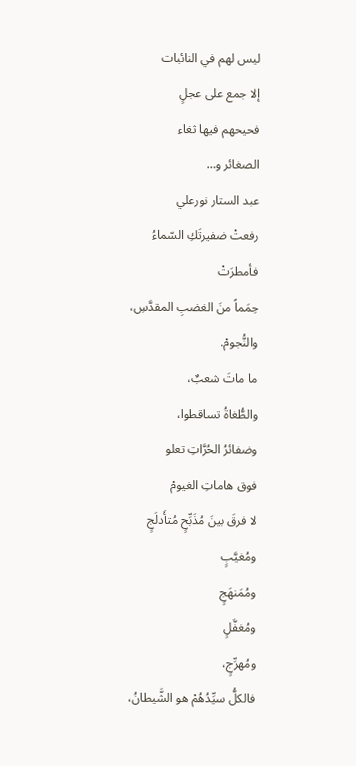ليس لهم في النائبات
إلا جمع على عجلٍ
فحيحهم فيها ثغاء
الصغائر و…
عبد الستار نورعلي
رفعتْ ضفيرتَكِ السّماءُ
فأمطرَتْ
حِمَماً منَ الغضبِ المقدَّسِ،
والنُّجومْ.
ما ماتَ شعبٌ،
والطُّغاةُ تساقطوا،
وضفائرُ الحُرَّاتِ تعلو
فوق هاماتِ الغيومْ
لا فرقَ بينَ مُذَبِّحٍ مُتأَدلَجٍ
ومُغيَّبٍ
ومُمَنهَجٍ
ومُغفَّلٍ
ومُهرِّجٍ،
فالكلُّ سيِّدُهُمْ هو الشَّيطانُ،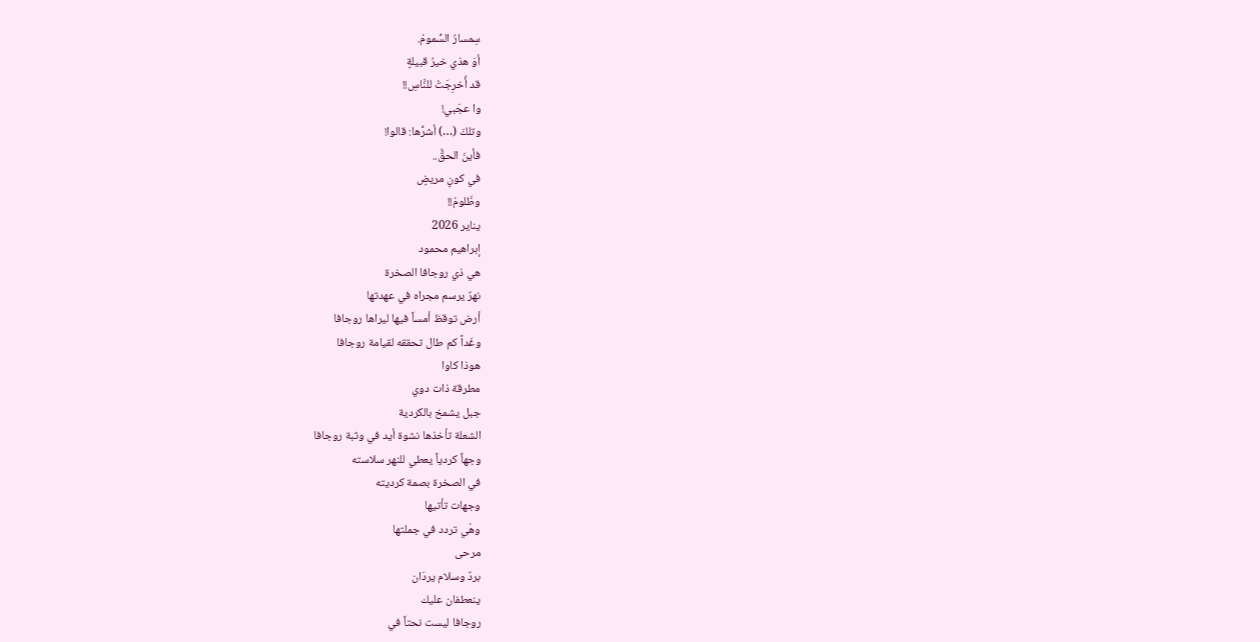سِمسارُ السُّمومْ.
أوَ هذي خيرُ قبيلةٍ
قد أُخرِجَتْ للنَّاسِ!!
وا عجَبي!
وتلكَ (…) أشرُّها: قالوا!
فأينَ الحقُّ..
في كونٍ مريضٍ
وظَلومْ!!
يناير 2026
إبراهيم محمود
هي ذي روجافا الصخرة
نهرٌ يرسم مجراه في عهدتها
أرض توقظ أمساً فيها ليراها روجافا
وغَداً كم طال تحققه لقيامة روجافا
هوذا كاوا
مطرقة ذات دوي
جبل يشمخ بالكردية
الشعلة تأخذها نشوة أيد في وثبة روجافا
وجهاً كردياً يعطي للنهر سلاسته
في الصخرة بصمة كرديته
وجهات تأتيها
وهْي تردد في جملتها
مرحى
بردٌ وسلام يردَان
ينعطفان عليك
روجافا ليست نحتاً في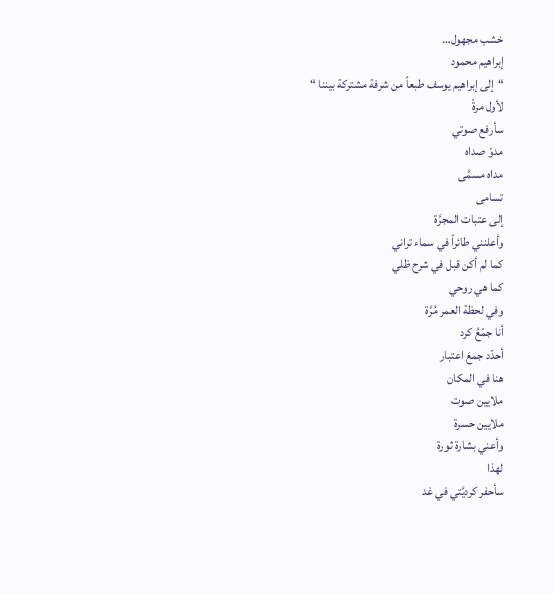خشب مجهول…
إبراهيم محمود
“إلى إبراهيم يوسف طبعاً من شرفة مشتركة بيننا “
لأول مرةْ
سأرفع صوتي
مدوّ صداه
مداه مسمَّى
تسامى
إلى عتبات المجرَّة
وأعلنني طائراً في سماء تراني
كما لم أكن قبل في شرح ظلي
كما هي روحي
وفي لحظة العمر مُرَّة
أنا جمْعُ كرد
أحدّد جمعَ اعتبار
هنا في المكان
ملايين صوت
ملايين حسرة
وأعني بشارة ثورة
لهذا
سأحفر كرديَّتي في غد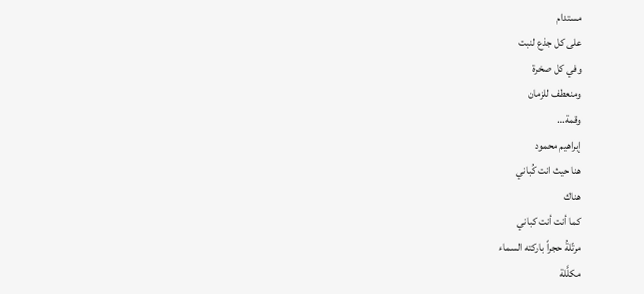مستدام
على كل جذع لنبت
وفي كل صخرة
ومنعطف للزمان
وقمة…
إبراهيم محمود
هنا حيث انت كُباني
هناك
كما أنت أنت كباني
مرتّلةُ حجراً باركته السماء
مكلَّلة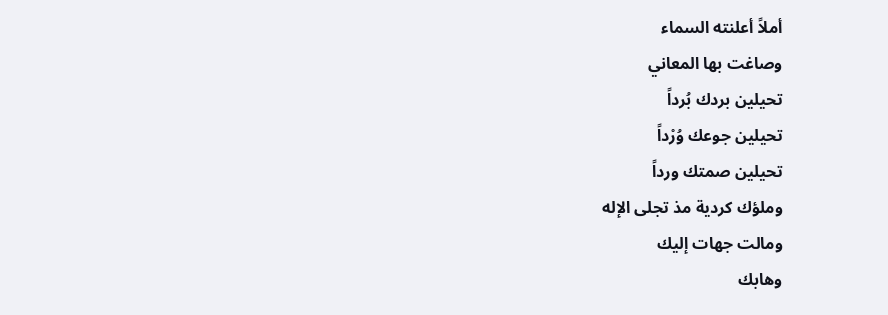أملاً أعلنته السماء
وصاغت بها المعاني
تحيلين بردك بُرداً
تحيلين جوعك وُرْداً
تحيلين صمتك ورداً
وملؤك كردية مذ تجلى الإله
ومالت جهات إليك
وهابك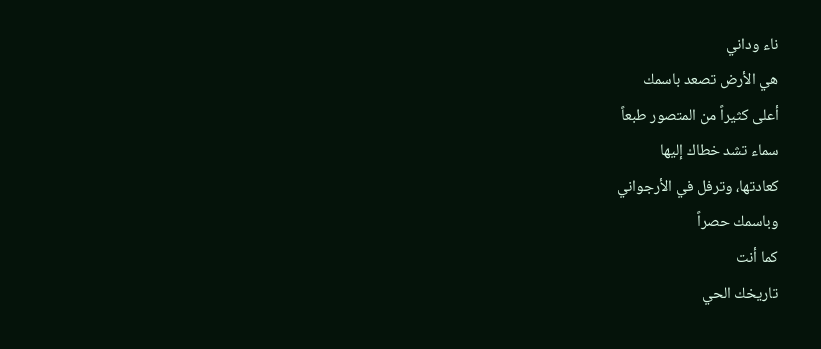ناء وداني
هي الأرض تصعد باسمك
أعلى كثيراً من المتصور طبعاً
سماء تشد خطاك إليها
كعادتها، وترفل في الأرجواني
وباسمك حصراً
كما أنت
تاريخك الحي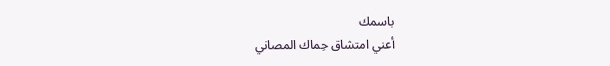باسمك
أعني امتشاق حِماك المصاني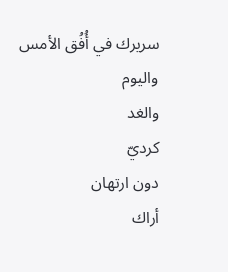سريرك في أُفُق الأمس
واليوم
والغد
كرديّ
دون ارتهان
أراك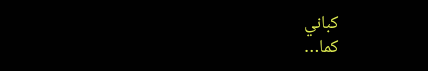كباني
كما…